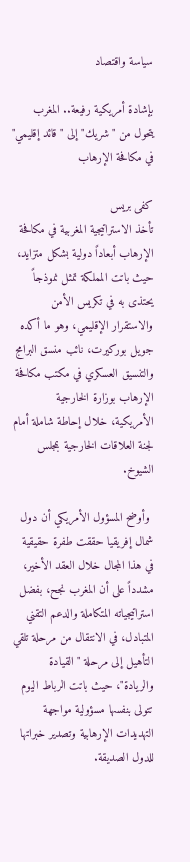سياسة واقتصاد

بإشادة أمريكية رفيعة.. المغرب يتحول من "شريك" إلى "قائد إقليمي" في مكافحة الإرهاب

كفى بريس
تأخذ الاستراتيجية المغربية في مكافحة الإرهاب أبعاداً دولية بشكل متزايد، حيث باتت المملكة تمثل نموذجاً يحتذى به في تكريس الأمن والاستقرار الإقليمي، وهو ما أكده جويل بوركيرت، نائب منسق البرامج والتنسيق العسكري في مكتب مكافحة الإرهاب بوزارة الخارجية الأمريكية، خلال إحاطة شاملة أمام لجنة العلاقات الخارجية بمجلس الشيوخ.

 وأوضح المسؤول الأمريكي أن دول شمال إفريقيا حققت طفرة حقيقية في هذا المجال خلال العقد الأخير، مشدداً على أن المغرب نجح، بفضل استراتيجياته المتكاملة والدعم التقني المتبادل، في الانتقال من مرحلة تلقي التأهيل إلى مرحلة "القيادة والريادة"، حيث باتت الرباط اليوم تتولى بنفسها مسؤولية مواجهة التهديدات الإرهابية وتصدير خبراتها للدول الصديقة.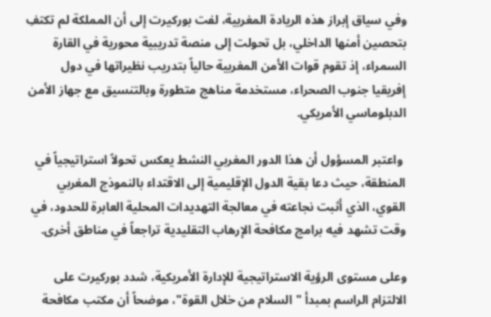وفي سياق إبراز هذه الريادة المغربية، لفت بوركيرت إلى أن المملكة لم تكتفِ بتحصين أمنها الداخلي، بل تحولت إلى منصة تدريبية محورية في القارة السمراء، إذ تقوم قوات الأمن المغربية حالياً بتدريب نظيراتها في دول إفريقيا جنوب الصحراء، مستخدمة مناهج متطورة وبالتنسيق مع جهاز الأمن الدبلوماسي الأمريكي.

 واعتبر المسؤول أن هذا الدور المغربي النشط يعكس تحولاً استراتيجياً في المنطقة، حيث دعا بقية الدول الإقليمية إلى الاقتداء بالنموذج المغربي القوي، الذي أثبت نجاعته في معالجة التهديدات المحلية العابرة للحدود، في وقت تشهد فيه برامج مكافحة الإرهاب التقليدية تراجعاً في مناطق أخرى.

وعلى مستوى الرؤية الاستراتيجية للإدارة الأمريكية، شدد بوركيرت على الالتزام الراسم بمبدأ "السلام من خلال القوة"، موضحاً أن مكتب مكافحة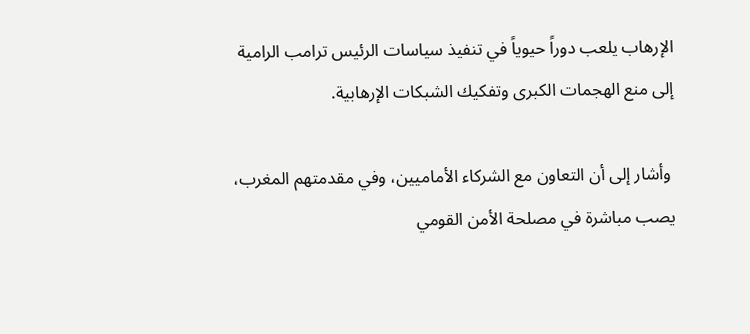الإرهاب يلعب دوراً حيوياً في تنفيذ سياسات الرئيس ترامب الرامية إلى منع الهجمات الكبرى وتفكيك الشبكات الإرهابية.

 وأشار إلى أن التعاون مع الشركاء الأماميين، وفي مقدمتهم المغرب، يصب مباشرة في مصلحة الأمن القومي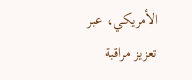الأمريكي، عبر تعزيز مراقبة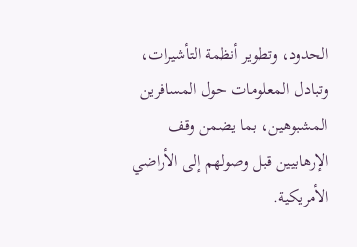الحدود، وتطوير أنظمة التأشيرات، وتبادل المعلومات حول المسافرين المشبوهين، بما يضمن وقف الإرهابيين قبل وصولهم إلى الأراضي الأمريكية.